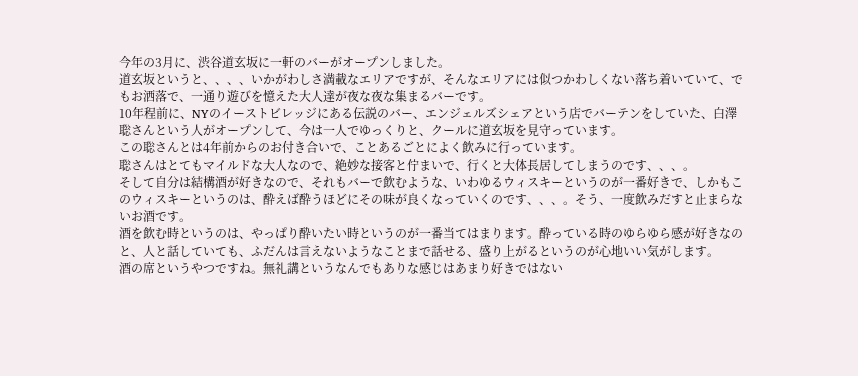今年の3月に、渋谷道玄坂に一軒のバーがオープンしました。
道玄坂というと、、、、いかがわしさ満載なエリアですが、そんなエリアには似つかわしくない落ち着いていて、でもお洒落で、一通り遊びを憶えた大人達が夜な夜な集まるバーです。
10年程前に、NYのイーストビレッジにある伝説のバー、エンジェルズシェアという店でバーテンをしていた、白澤聡さんという人がオープンして、今は一人でゆっくりと、クールに道玄坂を見守っています。
この聡さんとは4年前からのお付き合いで、ことあるごとによく飲みに行っています。
聡さんはとてもマイルドな大人なので、絶妙な接客と佇まいで、行くと大体長居してしまうのです、、、。
そして自分は結構酒が好きなので、それもバーで飲むような、いわゆるウィスキーというのが一番好きで、しかもこのウィスキーというのは、酔えば酔うほどにその味が良くなっていくのです、、、。そう、一度飲みだすと止まらないお酒です。
酒を飲む時というのは、やっぱり酔いたい時というのが一番当てはまります。酔っている時のゆらゆら感が好きなのと、人と話していても、ふだんは言えないようなことまで話せる、盛り上がるというのが心地いい気がします。
酒の席というやつですね。無礼講というなんでもありな感じはあまり好きではない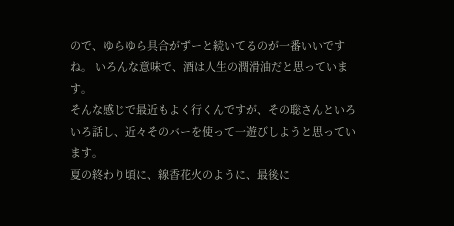ので、ゆらゆら具合がずーと続いてるのが一番いいですね。 いろんな意味で、酒は人生の潤滑油だと思っています。
そんな感じで最近もよく行くんですが、その聡さんといろいろ話し、近々そのバーを使って一遊びしようと思っています。
夏の終わり頃に、線香花火のように、最後に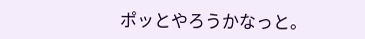ポッとやろうかなっと。